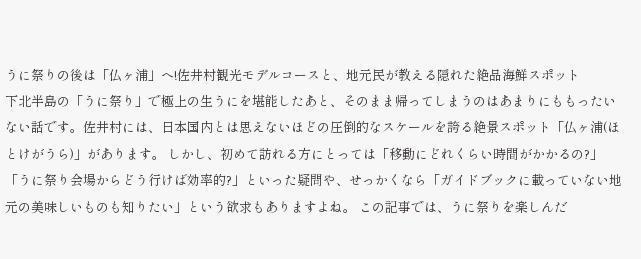うに祭りの後は「仏ヶ浦」へ!佐井村観光モデルコースと、地元民が教える隠れた絶品海鮮スポット
下北半島の「うに祭り」で極上の生うにを堪能したあと、そのまま帰ってしまうのはあまりにももったいない話です。佐井村には、日本国内とは思えないほどの圧倒的なスケールを誇る絶景スポット「仏ヶ浦(ほとけがうら)」があります。 しかし、初めて訪れる方にとっては「移動にどれくらい時間がかかるの?」「うに祭り会場からどう行けば効率的?」といった疑問や、せっかくなら「ガイドブックに載っていない地元の美味しいものも知りたい」という欲求もありますよね。 この記事では、うに祭りを楽しんだ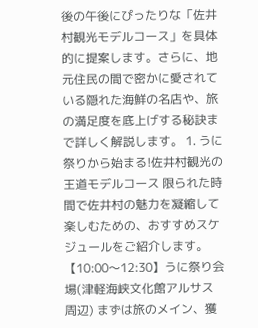後の午後にぴったりな「佐井村観光モデルコース」を具体的に提案します。さらに、地元住民の間で密かに愛されている隠れた海鮮の名店や、旅の満足度を底上げする秘訣まで詳しく解説します。 1. うに祭りから始まる!佐井村観光の王道モデルコース 限られた時間で佐井村の魅力を凝縮して楽しむための、おすすめスケジュールをご紹介します。 【10:00〜12:30】うに祭り会場(津軽海峡文化館アルサス周辺) まずは旅のメイン、獲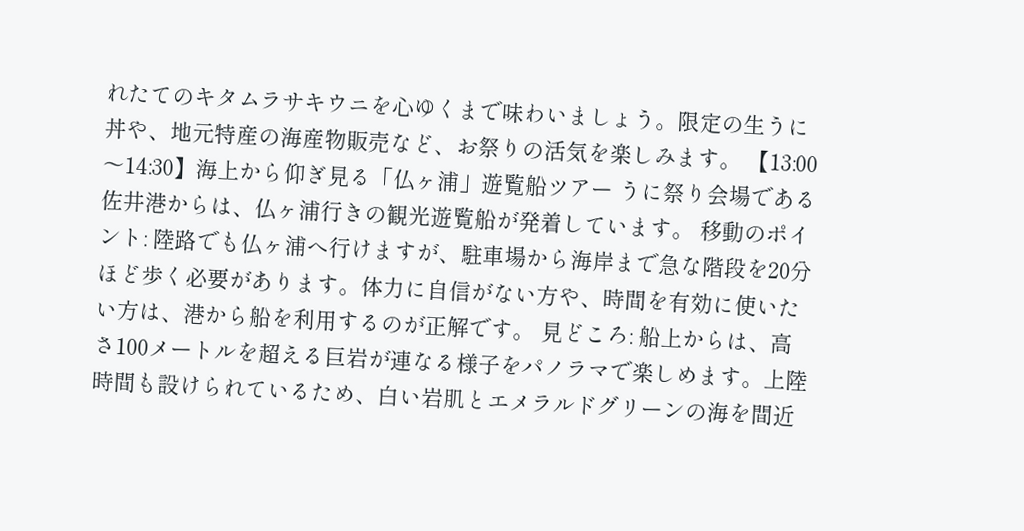れたてのキタムラサキウニを心ゆくまで味わいましょう。限定の生うに丼や、地元特産の海産物販売など、お祭りの活気を楽しみます。 【13:00〜14:30】海上から仰ぎ見る「仏ヶ浦」遊覧船ツアー うに祭り会場である佐井港からは、仏ヶ浦行きの観光遊覧船が発着しています。 移動のポイント: 陸路でも仏ヶ浦へ行けますが、駐車場から海岸まで急な階段を20分ほど歩く必要があります。体力に自信がない方や、時間を有効に使いたい方は、港から船を利用するのが正解です。 見どころ: 船上からは、高さ100メートルを超える巨岩が連なる様子をパノラマで楽しめます。上陸時間も設けられているため、白い岩肌とエメラルドグリーンの海を間近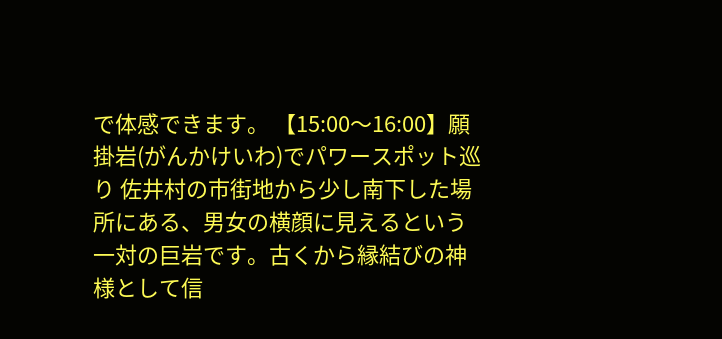で体感できます。 【15:00〜16:00】願掛岩(がんかけいわ)でパワースポット巡り 佐井村の市街地から少し南下した場所にある、男女の横顔に見えるという一対の巨岩です。古くから縁結びの神様として信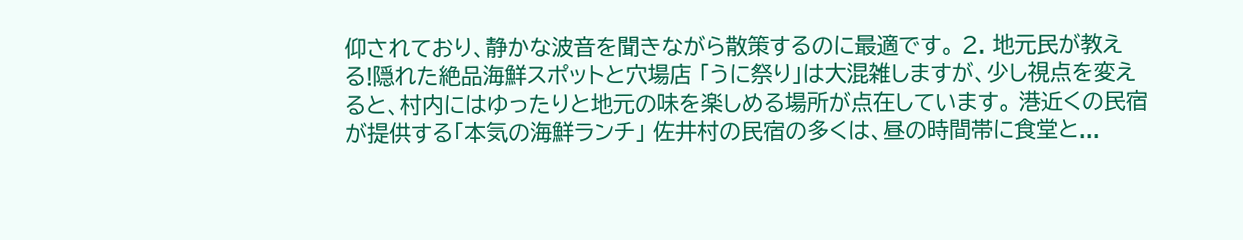仰されており、静かな波音を聞きながら散策するのに最適です。 2. 地元民が教える!隠れた絶品海鮮スポットと穴場店 「うに祭り」は大混雑しますが、少し視点を変えると、村内にはゆったりと地元の味を楽しめる場所が点在しています。 港近くの民宿が提供する「本気の海鮮ランチ」 佐井村の民宿の多くは、昼の時間帯に食堂と...